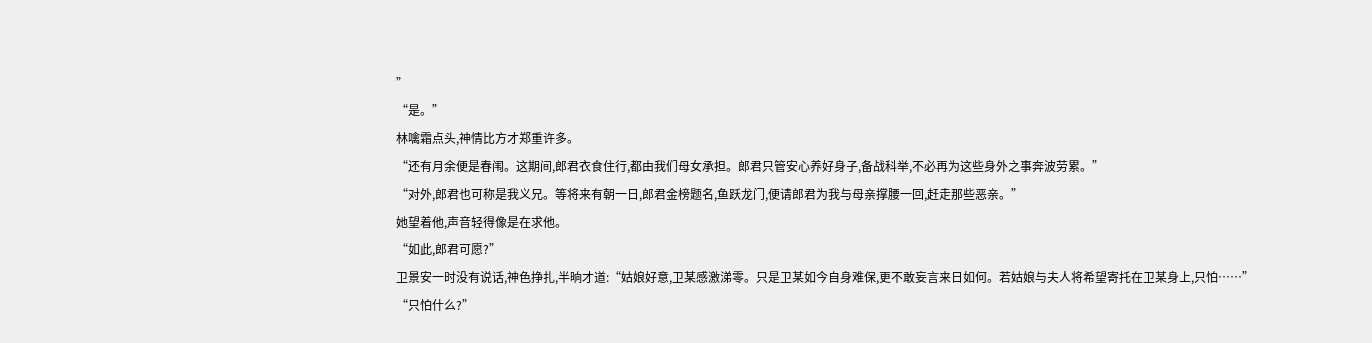”
“是。”
林噙霜点头,神情比方才郑重许多。
“还有月余便是春闱。这期间,郎君衣食住行,都由我们母女承担。郎君只管安心养好身子,备战科举,不必再为这些身外之事奔波劳累。”
“对外,郎君也可称是我义兄。等将来有朝一日,郎君金榜题名,鱼跃龙门,便请郎君为我与母亲撑腰一回,赶走那些恶亲。”
她望着他,声音轻得像是在求他。
“如此,郎君可愿?”
卫景安一时没有说话,神色挣扎,半晌才道:“姑娘好意,卫某感激涕零。只是卫某如今自身难保,更不敢妄言来日如何。若姑娘与夫人将希望寄托在卫某身上,只怕……”
“只怕什么?”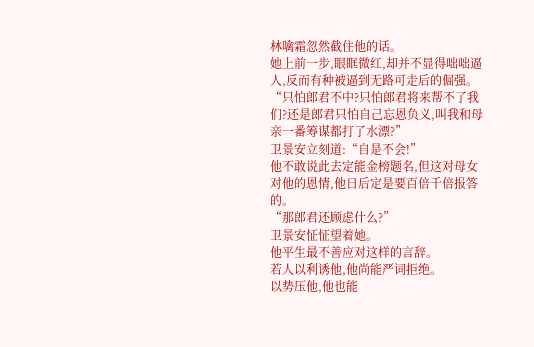林噙霜忽然截住他的话。
她上前一步,眼眶微红,却并不显得咄咄逼人,反而有种被逼到无路可走后的倔强。
“只怕郎君不中?只怕郎君将来帮不了我们?还是郎君只怕自己忘恩负义,叫我和母亲一番筹谋都打了水漂?”
卫景安立刻道:“自是不会!”
他不敢说此去定能金榜题名,但这对母女对他的恩情,他日后定是要百倍千倍报答的。
“那郎君还顾虑什么?”
卫景安怔怔望着她。
他平生最不善应对这样的言辞。
若人以利诱他,他尚能严词拒绝。
以势压他,他也能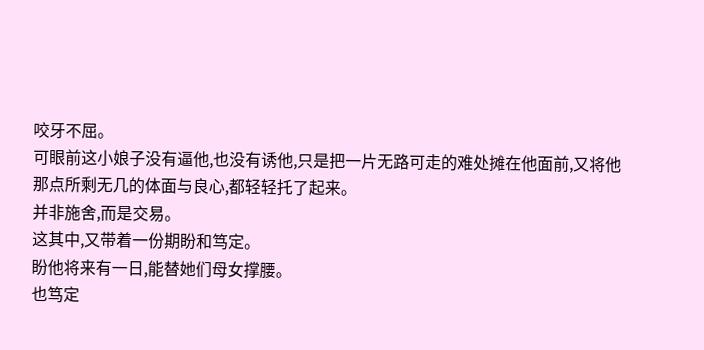咬牙不屈。
可眼前这小娘子没有逼他,也没有诱他,只是把一片无路可走的难处摊在他面前,又将他那点所剩无几的体面与良心,都轻轻托了起来。
并非施舍,而是交易。
这其中,又带着一份期盼和笃定。
盼他将来有一日,能替她们母女撑腰。
也笃定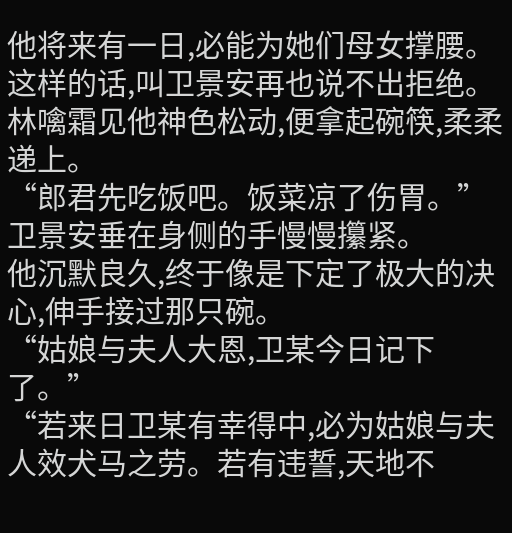他将来有一日,必能为她们母女撑腰。
这样的话,叫卫景安再也说不出拒绝。
林噙霜见他神色松动,便拿起碗筷,柔柔递上。
“郎君先吃饭吧。饭菜凉了伤胃。”
卫景安垂在身侧的手慢慢攥紧。
他沉默良久,终于像是下定了极大的决心,伸手接过那只碗。
“姑娘与夫人大恩,卫某今日记下了。”
“若来日卫某有幸得中,必为姑娘与夫人效犬马之劳。若有违誓,天地不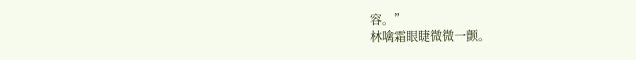容。”
林噙霜眼睫微微一颤。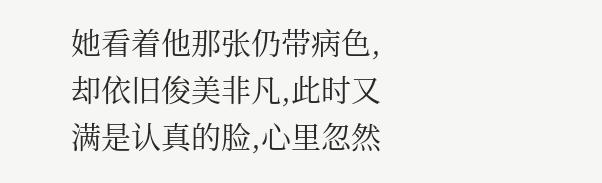她看着他那张仍带病色,却依旧俊美非凡,此时又满是认真的脸,心里忽然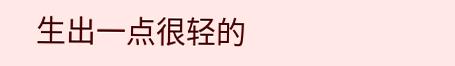生出一点很轻的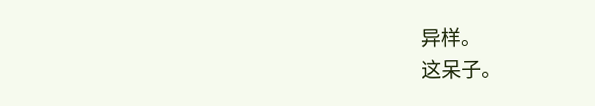异样。
这呆子。